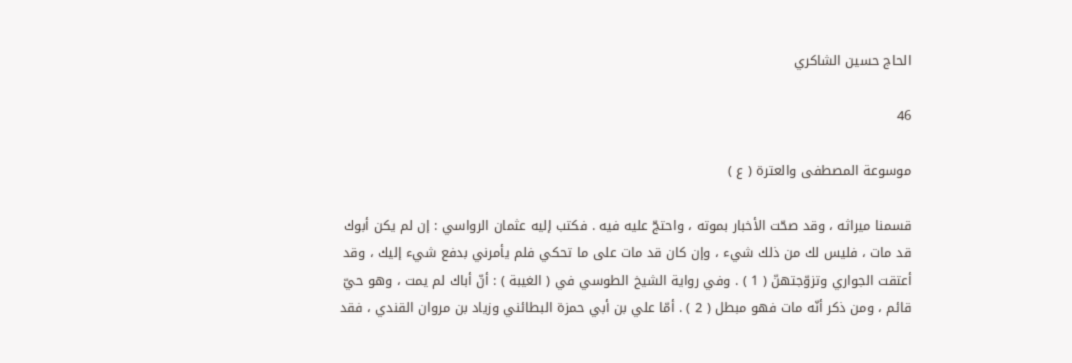الحاج حسين الشاكري

46

موسوعة المصطفى والعترة ( ع )

قسمنا ميراثه ، وقد صحّت الأخبار بموته ، واحتجّ عليه فيه . فكتب إليه عثمان الرواسي : إن لم يكن أبوك قد مات ، فليس لك من ذلك شيء ، وإن كان قد مات على ما تحكي فلم يأمرني بدفع شيء إليك ، وقد أعتقت الجواري وتزوّجتهنّ ( 1 ) . وفي رواية الشيخ الطوسي في ( الغيبة ) : أنّ أباك لم يمت ، وهو حيّ قائم ، ومن ذكر أنّه مات فهو مبطل ( 2 ) . أمّا علي بن أبي حمزة البطائني وزياد بن مروان القندي ، فقد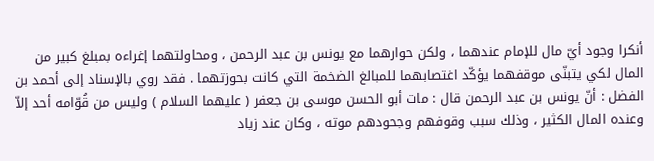أنكرا وجود أيّ مال للإمام عندهما ، ولكن حوارهما مع يونس بن عبد الرحمن ، ومحاولتهما إغراءه بمبلغ كبير من المال لكي يتبنّى موقفهما يؤكّد اغتصابهما للمبالغ الضخمة التي كانت بحوزتهما . فقد روي بالإسناد إلى أحمد بن الفضل : أنّ يونس بن عبد الرحمن قال : مات أبو الحسن موسى بن جعفر ( عليهما السلام ) وليس من قُوّامه أحد إلاّ وعنده المال الكثير ، وذلك سبب وقوفهم وجحودهم موته ، وكان عند زياد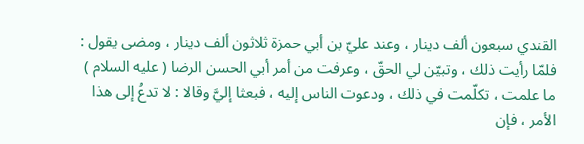القندي سبعون ألف دينار ، وعند عليّ بن أبي حمزة ثلاثون ألف دينار ، ومضى يقول : فلمّا رأيت ذلك ، وتبيّن لي الحقّ ، وعرفت من أمر أبي الحسن الرضا ( عليه السلام ) ما علمت ، تكلّمت في ذلك ، ودعوت الناس إليه ، فبعثا إليَّ وقالا : لا تدعُ إلى هذا الأمر ، فإن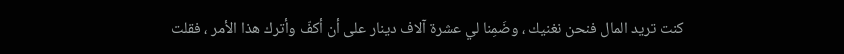كنت تريد المال فنحن نغنيك ، وضَمِنا لي عشرة آلاف دينار على أن أكفّ وأترك هذا الأمر ، فقلت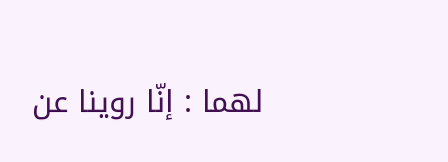لهما : إنّا روينا عن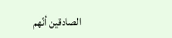الصادقين أنّهم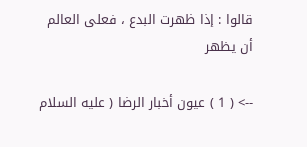قالوا : إذا ظهرت البدع ، فعلى العالم أن يظهر

--> ( 1 ) عيون أخبار الرضا ( عليه السلام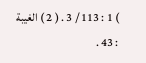) 1 : 113 / 3 . ( 2 ) الغيبة : 43 .